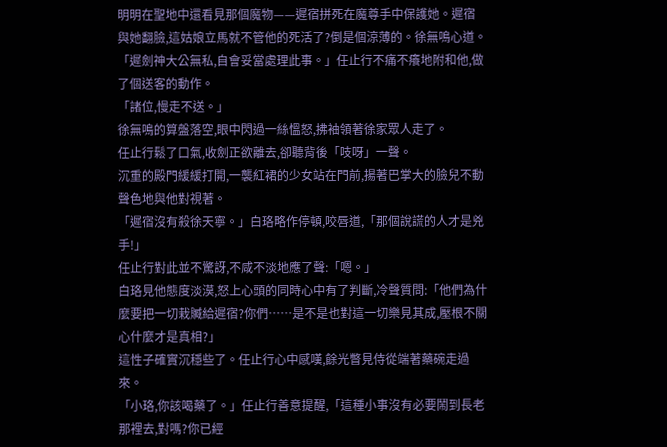明明在聖地中還看見那個魔物——遲宿拼死在魔尊手中保護她。遲宿與她翻臉,這姑娘立馬就不管他的死活了?倒是個涼薄的。徐無鳴心道。
「遲劍神大公無私,自會妥當處理此事。」任止行不痛不癢地附和他,做了個送客的動作。
「諸位,慢走不送。」
徐無鳴的算盤落空,眼中閃過一絲慍怒,拂袖領著徐家眾人走了。
任止行鬆了口氣,收劍正欲離去,卻聽背後「吱呀」一聲。
沉重的殿門緩緩打開,一襲紅裙的少女站在門前,揚著巴掌大的臉兒不動聲色地與他對視著。
「遲宿沒有殺徐天寧。」白珞略作停頓,咬唇道,「那個說謊的人才是兇手!」
任止行對此並不驚訝,不咸不淡地應了聲:「嗯。」
白珞見他態度淡漠,怒上心頭的同時心中有了判斷,冷聲質問:「他們為什麼要把一切栽贓給遲宿?你們……是不是也對這一切樂見其成,壓根不關心什麼才是真相?」
這性子確實沉穩些了。任止行心中感嘆,餘光瞥見侍從端著藥碗走過來。
「小珞,你該喝藥了。」任止行善意提醒,「這種小事沒有必要鬧到長老那裡去,對嗎?你已經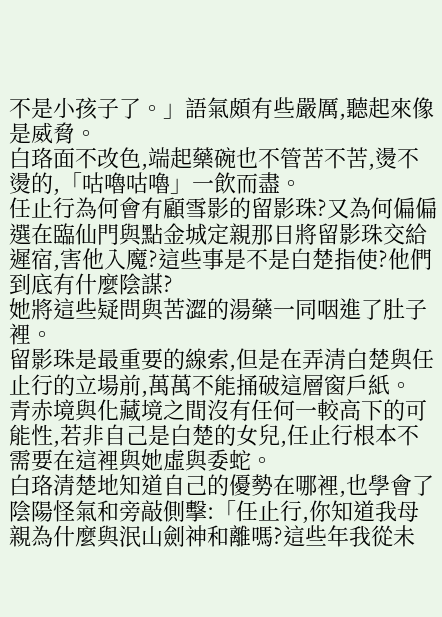不是小孩子了。」語氣頗有些嚴厲,聽起來像是威脅。
白珞面不改色,端起藥碗也不管苦不苦,燙不燙的,「咕嚕咕嚕」一飲而盡。
任止行為何會有顧雪影的留影珠?又為何偏偏選在臨仙門與點金城定親那日將留影珠交給遲宿,害他入魔?這些事是不是白楚指使?他們到底有什麼陰謀?
她將這些疑問與苦澀的湯藥一同咽進了肚子裡。
留影珠是最重要的線索,但是在弄清白楚與任止行的立場前,萬萬不能捅破這層窗戶紙。
青赤境與化藏境之間沒有任何一較高下的可能性,若非自己是白楚的女兒,任止行根本不需要在這裡與她虛與委蛇。
白珞清楚地知道自己的優勢在哪裡,也學會了陰陽怪氣和旁敲側擊:「任止行,你知道我母親為什麼與泯山劍神和離嗎?這些年我從未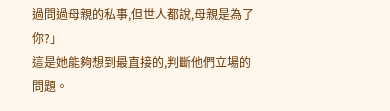過問過母親的私事,但世人都說,母親是為了你?」
這是她能夠想到最直接的,判斷他們立場的問題。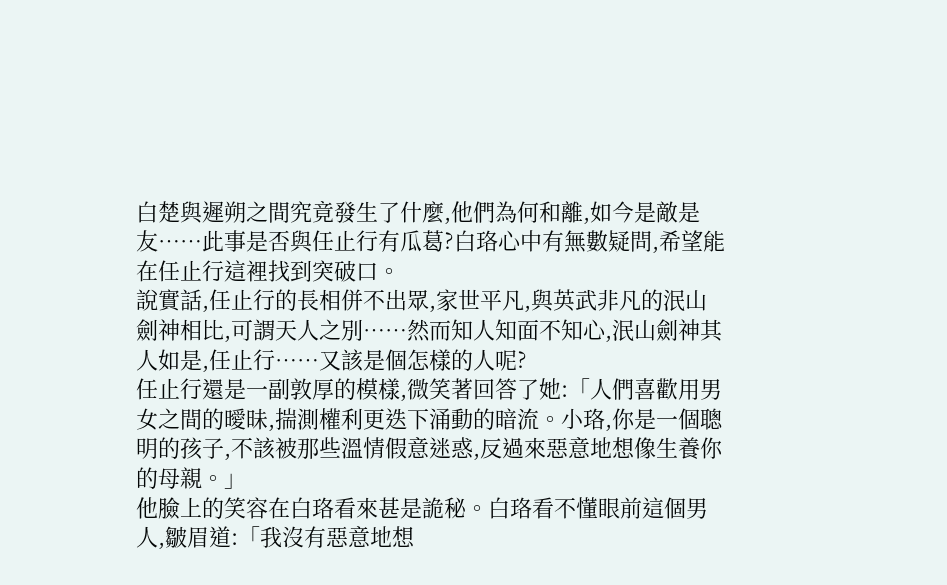白楚與遲朔之間究竟發生了什麼,他們為何和離,如今是敵是友……此事是否與任止行有瓜葛?白珞心中有無數疑問,希望能在任止行這裡找到突破口。
說實話,任止行的長相併不出眾,家世平凡,與英武非凡的泯山劍神相比,可謂天人之別……然而知人知面不知心,泯山劍神其人如是,任止行……又該是個怎樣的人呢?
任止行還是一副敦厚的模樣,微笑著回答了她:「人們喜歡用男女之間的曖昧,揣測權利更迭下涌動的暗流。小珞,你是一個聰明的孩子,不該被那些溫情假意迷惑,反過來惡意地想像生養你的母親。」
他臉上的笑容在白珞看來甚是詭秘。白珞看不懂眼前這個男人,皺眉道:「我沒有惡意地想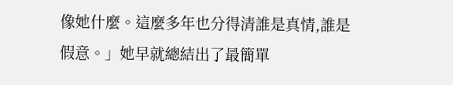像她什麼。這麼多年也分得清誰是真情,誰是假意。」她早就總結出了最簡單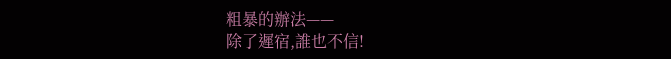粗暴的辦法——
除了遲宿,誰也不信!